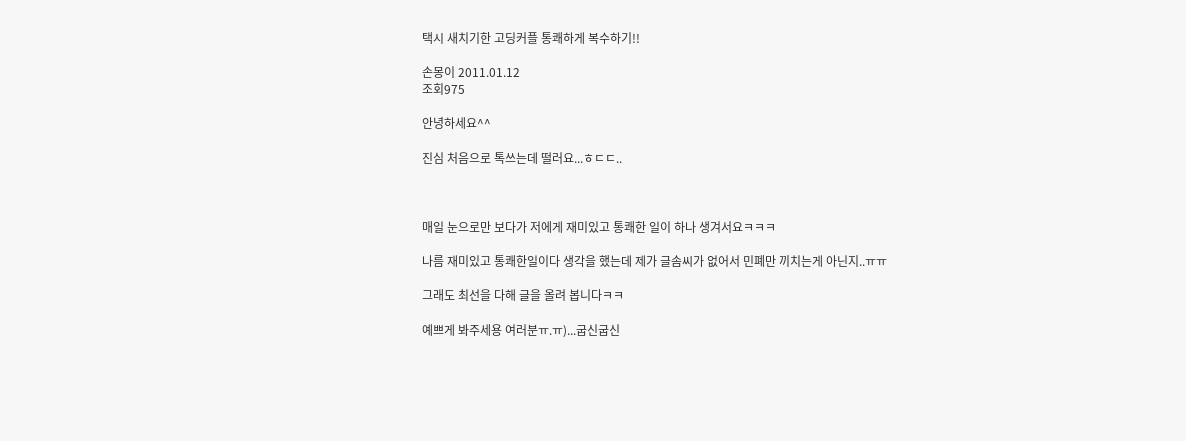택시 새치기한 고딩커플 통쾌하게 복수하기!!

손몽이 2011.01.12
조회975

안녕하세요^^

진심 처음으로 톡쓰는데 떨러요...ㅎㄷㄷ..



매일 눈으로만 보다가 저에게 재미있고 통쾌한 일이 하나 생겨서요ㅋㅋㅋ

나름 재미있고 통쾌한일이다 생각을 했는데 제가 글솜씨가 없어서 민폐만 끼치는게 아닌지..ㅠㅠ

그래도 최선을 다해 글을 올려 봅니다ㅋㅋ

예쁘게 봐주세용 여러분ㅠ.ㅠ)...굽신굽신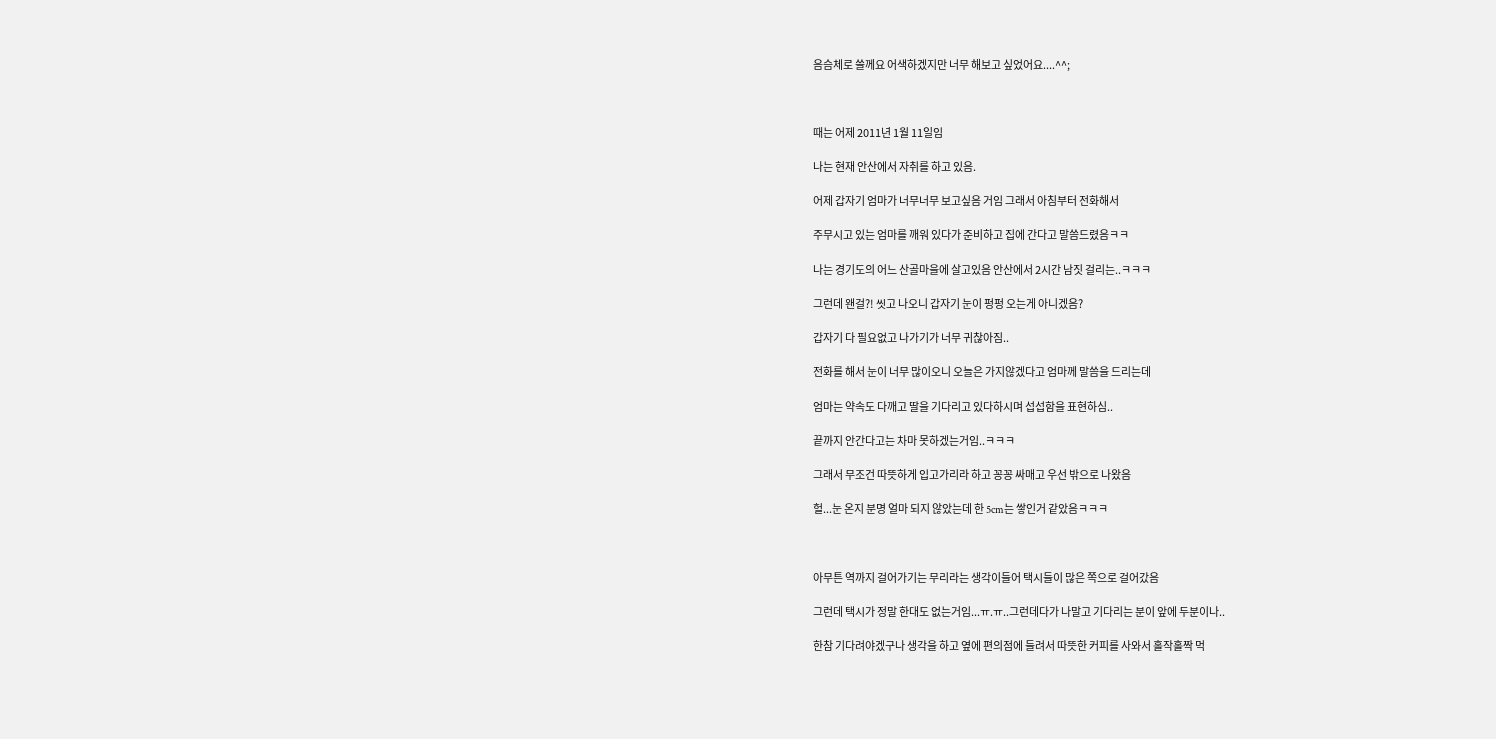음슴체로 쓸께요 어색하겠지만 너무 해보고 싶었어요....^^;



때는 어제 2011년 1월 11일임

나는 현재 안산에서 자취를 하고 있음.

어제 갑자기 엄마가 너무너무 보고싶음 거임 그래서 아침부터 전화해서

주무시고 있는 엄마를 깨워 있다가 준비하고 집에 간다고 말씀드렸음ㅋㅋ

나는 경기도의 어느 산골마을에 살고있음 안산에서 2시간 남짓 걸리는..ㅋㅋㅋ

그런데 왠걸?! 씻고 나오니 갑자기 눈이 펑펑 오는게 아니겠음?

갑자기 다 필요없고 나가기가 너무 귀찮아짐..

전화를 해서 눈이 너무 많이오니 오늘은 가지않겠다고 엄마께 말씀을 드리는데

엄마는 약속도 다깨고 딸을 기다리고 있다하시며 섭섭함을 표현하심..

끝까지 안간다고는 차마 못하겠는거임..ㅋㅋㅋ

그래서 무조건 따뜻하게 입고가리라 하고 꽁꽁 싸매고 우선 밖으로 나왔음

헐...눈 온지 분명 얼마 되지 않았는데 한 5cm는 쌓인거 같았음ㅋㅋㅋ



아무튼 역까지 걸어가기는 무리라는 생각이들어 택시들이 많은 쪽으로 걸어갔음

그런데 택시가 정말 한대도 없는거임...ㅠ.ㅠ..그런데다가 나말고 기다리는 분이 앞에 두분이나..

한참 기다려야겠구나 생각을 하고 옆에 편의점에 들려서 따뜻한 커피를 사와서 홀작홀짝 먹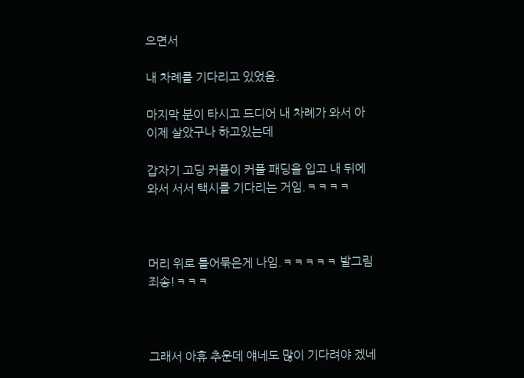으면서

내 차례를 기다리고 있었음.

마지막 분이 타시고 드디어 내 차례가 와서 아 이제 살았구나 하고있는데

갑자기 고딩 커플이 커플 패딩을 입고 내 뒤에 와서 서서 택시를 기다리는 거임.ㅋㅋㅋㅋ



머리 위로 틀어묶은게 나임.ㅋㅋㅋㅋㅋ 발그림 죄송!ㅋㅋㅋ



그래서 아휴 추운데 얘네도 많이 기다려야 겠네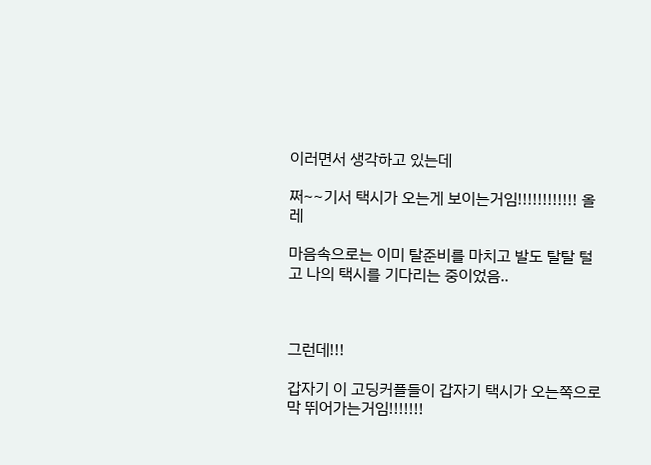이러면서 생각하고 있는데

쩌~~기서 택시가 오는게 보이는거임!!!!!!!!!!!! 올레

마음속으로는 이미 탈준비를 마치고 발도 탈탈 털고 나의 택시를 기다리는 중이었음..



그런데!!!

갑자기 이 고딩커플들이 갑자기 택시가 오는쪽으로 막 뛰어가는거임!!!!!!!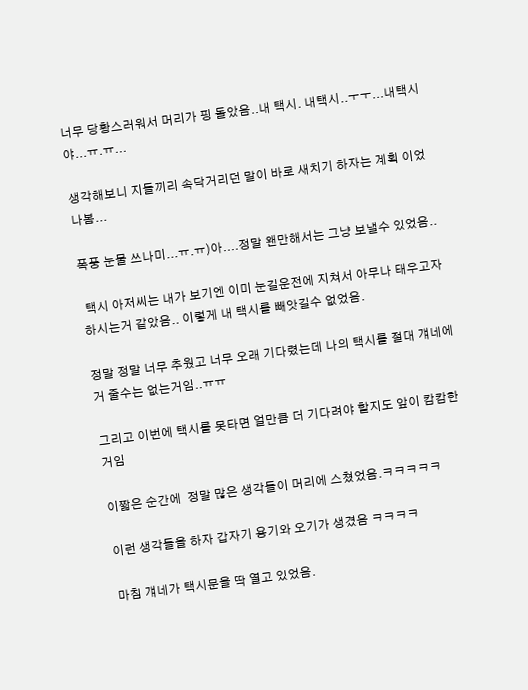너무 당황스러워서 머리가 핑 돌았음..내 택시. 내택시..ㅜㅜ...내택시야...ㅠ.ㅠ...

생각해보니 지들끼리 속닥거리던 말이 바로 새치기 하자는 계획 이었나봄...

폭풍 눈물 쓰나미...ㅠ.ㅠ)아....정말 왠만해서는 그냥 보낼수 있었음..

 택시 아저씨는 내가 보기엔 이미 눈길운전에 지쳐서 아무나 태우고자 하시는거 같았음.. 이렇게 내 택시를 빼앗길수 없었음.

정말 정말 너무 추웠고 너무 오래 기다렸는데 나의 택시를 절대 걔네에거 줄수는 없는거임..ㅠㅠ

그리고 이번에 택시를 못타면 얼만큼 더 기다려야 할지도 앞이 캄캄한거임

이짧은 순간에  정말 많은 생각들이 머리에 스쳤었음.ㅋㅋㅋㅋㅋ

이런 생각들을 하자 갑자기 용기와 오기가 생겼음 ㅋㅋㅋㅋ

마침 걔네가 택시문을 딱 열고 있었음.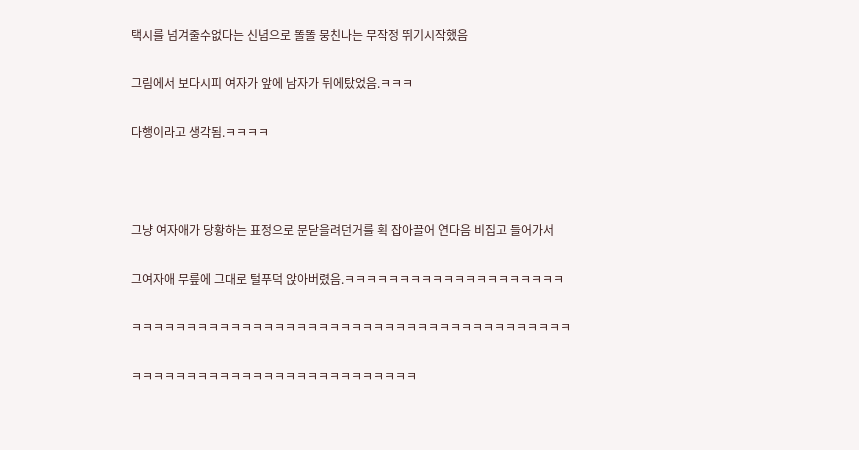택시를 넘겨줄수없다는 신념으로 똘똘 뭉친나는 무작정 뛰기시작했음

그림에서 보다시피 여자가 앞에 남자가 뒤에탔었음.ㅋㅋㅋ

다행이라고 생각됨.ㅋㅋㅋㅋ



그냥 여자애가 당황하는 표정으로 문닫을려던거를 획 잡아끌어 연다음 비집고 들어가서

그여자애 무릎에 그대로 털푸덕 앉아버렸음.ㅋㅋㅋㅋㅋㅋㅋㅋㅋㅋㅋㅋㅋㅋㅋㅋㅋㅋㅋㅋ

ㅋㅋㅋㅋㅋㅋㅋㅋㅋㅋㅋㅋㅋㅋㅋㅋㅋㅋㅋㅋㅋㅋㅋㅋㅋㅋㅋㅋㅋㅋㅋㅋㅋㅋㅋㅋㅋㅋㅋㅋ

ㅋㅋㅋㅋㅋㅋㅋㅋㅋㅋㅋㅋㅋㅋㅋㅋㅋㅋㅋㅋㅋㅋㅋㅋㅋㅋ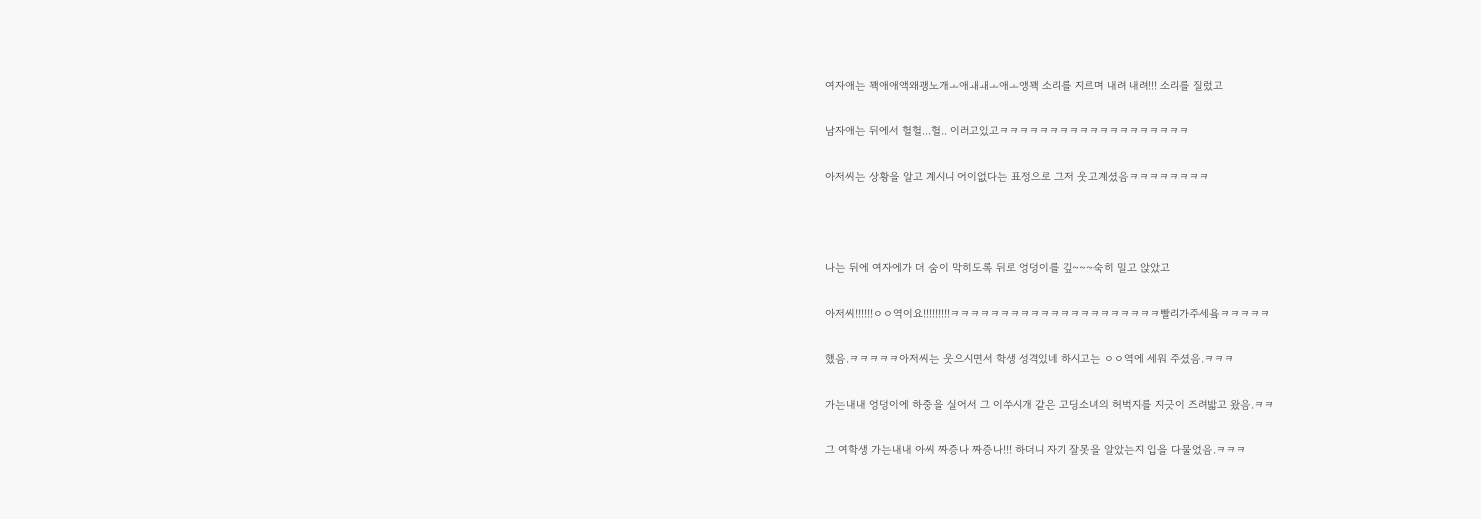여자애는 꽥애애액왜괭노개ㅗ애ㅙㅙㅗ애ㅗ앵꽥 소리를 지르며 내려 내려!!! 소리를 질렀고

남자애는 뒤에서 헐헐...헐.. 이러고있고ㅋㅋㅋㅋㅋㅋㅋㅋㅋㅋㅋㅋㅋㅋㅋㅋㅋㅋㅋ

아저씨는 상황을 알고 계시니 어이없다는 표정으로 그저 웃고계셨음ㅋㅋㅋㅋㅋㅋㅋㅋ



나는 뒤에 여자에가 더 숨이 막히도록 뒤로 엉덩이를 깊~~~숙히 밀고 앉았고

아저씨!!!!!!ㅇㅇ역이요!!!!!!!!!ㅋㅋㅋㅋㅋㅋㅋㅋㅋㅋㅋㅋㅋㅋㅋㅋㅋㅋㅋㅋㅋ빨리가주세욬ㅋㅋㅋㅋㅋ

했음.ㅋㅋㅋㅋㅋ아저씨는 웃으시면서 학생 성격있네 하시고는 ㅇㅇ역에 세워 주셨음.ㅋㅋㅋ

가는내내 엉덩이에 하중을 실어서 그 이쑤시개 같은 고딩소녀의 허벅지를 지긋이 즈려밟고 왔음.ㅋㅋ

그 여학생 가는내내 아씨 짜증나 짜증나!!! 하더니 자기 잘못을 알았는지 입을 다물었음.ㅋㅋㅋ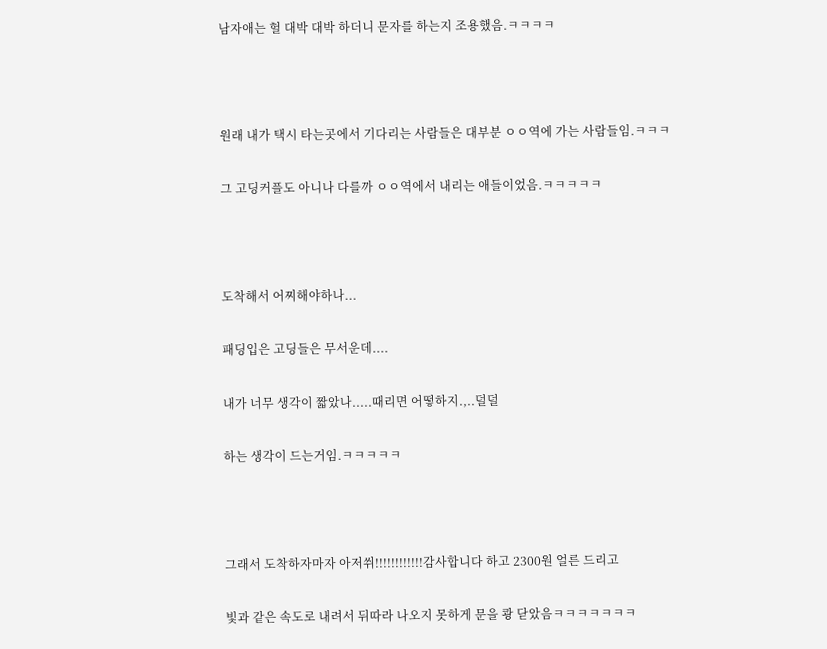남자애는 헐 대박 대박 하더니 문자를 하는지 조용했음.ㅋㅋㅋㅋ



원래 내가 택시 타는곳에서 기다리는 사람들은 대부분 ㅇㅇ역에 가는 사람들임.ㅋㅋㅋ

그 고딩커플도 아니나 다를까 ㅇㅇ역에서 내리는 애들이었음.ㅋㅋㅋㅋㅋ



도착해서 어찌해야하나...

패딩입은 고딩들은 무서운데....

내가 너무 생각이 짧았나.....때리면 어떻하지.,..덜덜

하는 생각이 드는거임.ㅋㅋㅋㅋㅋ



그래서 도착하자마자 아저쒸!!!!!!!!!!!!감사합니다 하고 2300원 얼른 드리고

빛과 같은 속도로 내려서 뒤따라 나오지 못하게 문을 쾅 닫았음ㅋㅋㅋㅋㅋㅋㅋ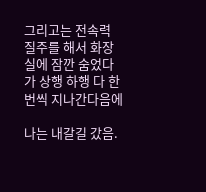그리고는 전속력 질주를 해서 화장실에 잠깐 숨었다가 상행 하행 다 한번씩 지나간다음에

나는 내갈길 갔음.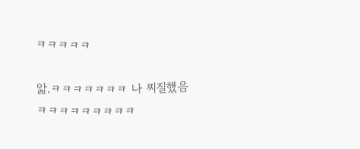ㅋㅋㅋㅋㅋ

앎.ㅋㅋㅋㅋㅋㅋㅋ 나 찌질했음 ㅋㅋㅋㅋㅋㅋㅋㅋㅋ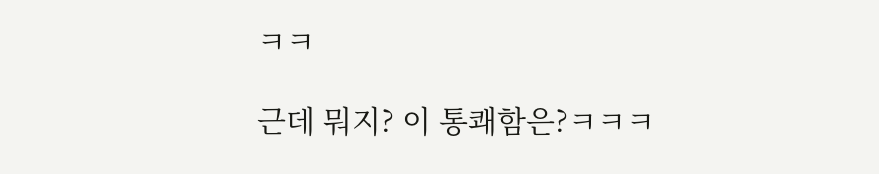ㅋㅋ

근데 뭐지? 이 통쾌함은?ㅋㅋㅋ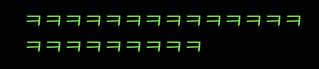ㅋㅋㅋㅋㅋㅋㅋㅋㅋㅋㅋㅋㅋㅋㅋㅋㅋㅋㅋㅋㅋㅋㅋ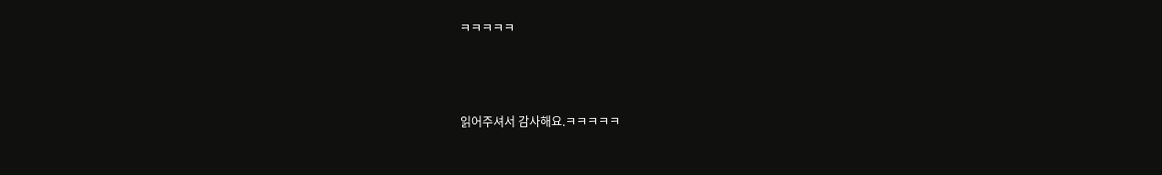ㅋㅋㅋㅋㅋ



읽어주셔서 감사해요.ㅋㅋㅋㅋㅋ